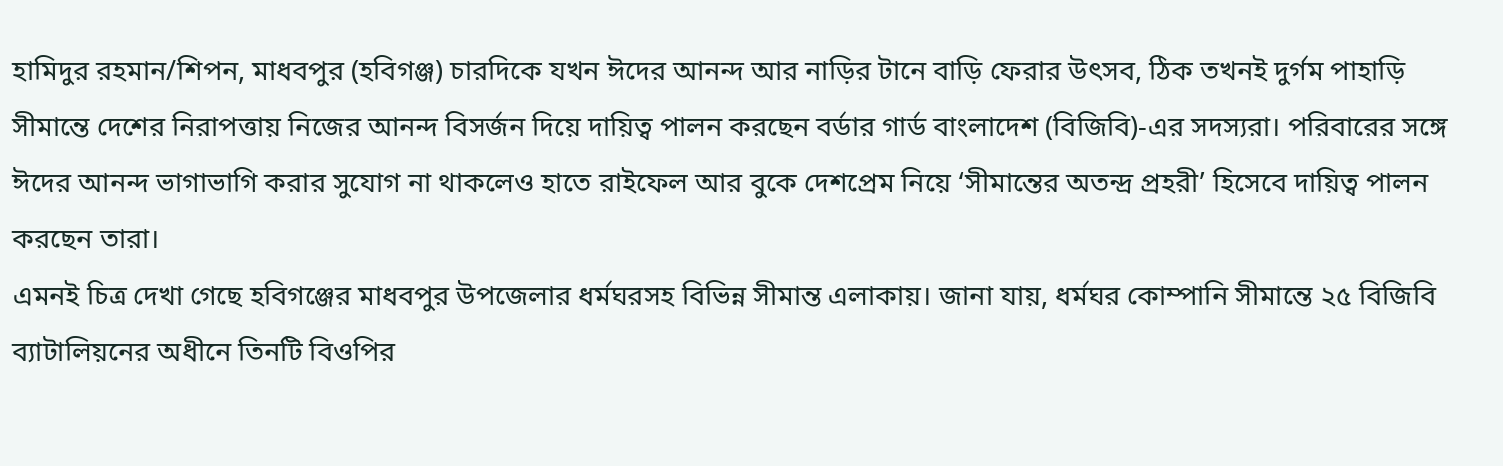হামিদুর রহমান/শিপন, মাধবপুর (হবিগঞ্জ) চারদিকে যখন ঈদের আনন্দ আর নাড়ির টানে বাড়ি ফেরার উৎসব, ঠিক তখনই দুর্গম পাহাড়ি সীমান্তে দেশের নিরাপত্তায় নিজের আনন্দ বিসর্জন দিয়ে দায়িত্ব পালন করছেন বর্ডার গার্ড বাংলাদেশ (বিজিবি)-এর সদস্যরা। পরিবারের সঙ্গে ঈদের আনন্দ ভাগাভাগি করার সুযোগ না থাকলেও হাতে রাইফেল আর বুকে দেশপ্রেম নিয়ে ‘সীমান্তের অতন্দ্র প্রহরী’ হিসেবে দায়িত্ব পালন করছেন তারা।
এমনই চিত্র দেখা গেছে হবিগঞ্জের মাধবপুর উপজেলার ধর্মঘরসহ বিভিন্ন সীমান্ত এলাকায়। জানা যায়, ধর্মঘর কোম্পানি সীমান্তে ২৫ বিজিবি ব্যাটালিয়নের অধীনে তিনটি বিওপির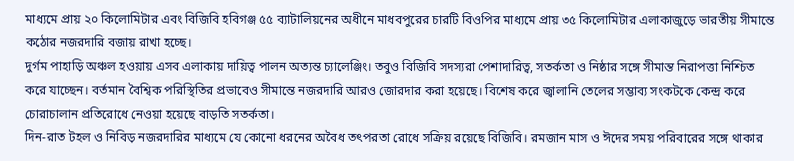মাধ্যমে প্রায় ২০ কিলোমিটার এবং বিজিবি হবিগঞ্জ ৫৫ ব্যাটালিয়নের অধীনে মাধবপুরের চারটি বিওপির মাধ্যমে প্রায় ৩৫ কিলোমিটার এলাকাজুড়ে ভারতীয় সীমান্তে কঠোর নজরদারি বজায় রাখা হচ্ছে।
দুর্গম পাহাড়ি অঞ্চল হওয়ায় এসব এলাকায় দায়িত্ব পালন অত্যন্ত চ্যালেঞ্জিং। তবুও বিজিবি সদস্যরা পেশাদারিত্ব, সতর্কতা ও নিষ্ঠার সঙ্গে সীমান্ত নিরাপত্তা নিশ্চিত করে যাচ্ছেন। বর্তমান বৈশ্বিক পরিস্থিতির প্রভাবেও সীমান্তে নজরদারি আরও জোরদার করা হয়েছে। বিশেষ করে জ্বালানি তেলের সম্ভাব্য সংকটকে কেন্দ্র করে চোরাচালান প্রতিরোধে নেওয়া হয়েছে বাড়তি সতর্কতা।
দিন-রাত টহল ও নিবিড় নজরদারির মাধ্যমে যে কোনো ধরনের অবৈধ তৎপরতা রোধে সক্রিয় রয়েছে বিজিবি। রমজান মাস ও ঈদের সময় পরিবারের সঙ্গে থাকার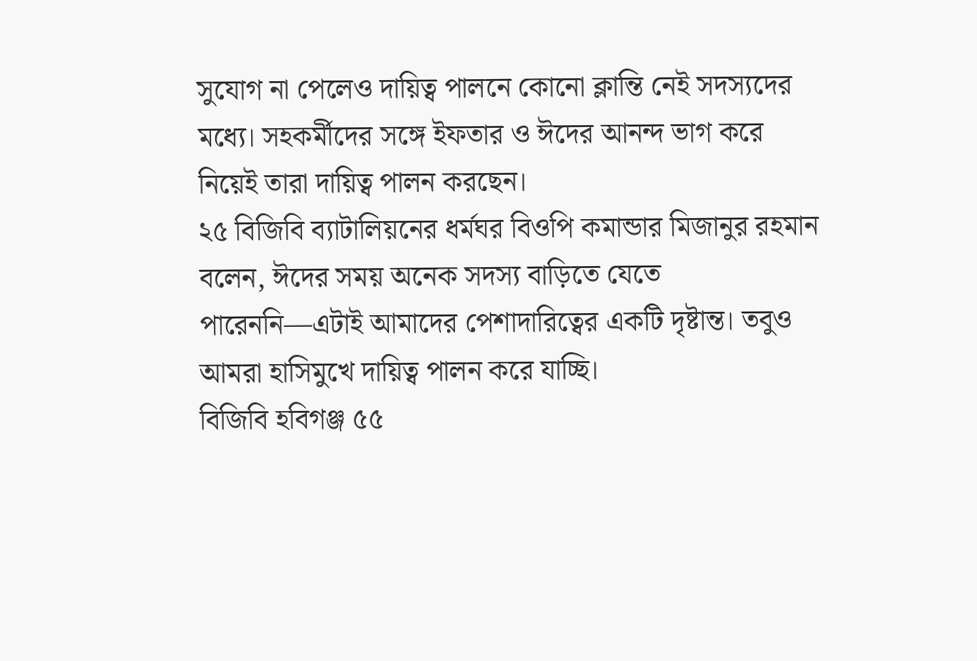সুযোগ না পেলেও দায়িত্ব পালনে কোনো ক্লান্তি নেই সদস্যদের মধ্যে। সহকর্মীদের সঙ্গে ইফতার ও ঈদের আনন্দ ভাগ করে নিয়েই তারা দায়িত্ব পালন করছেন।
২৫ বিজিবি ব্যাটালিয়নের ধর্মঘর বিওপি কমান্ডার মিজানুর রহমান বলেন, ঈদের সময় অনেক সদস্য বাড়িতে যেতে পারেননি—এটাই আমাদের পেশাদারিত্বের একটি দৃষ্টান্ত। তবুও আমরা হাসিমুখে দায়িত্ব পালন করে যাচ্ছি।
বিজিবি হবিগঞ্জ ৫৫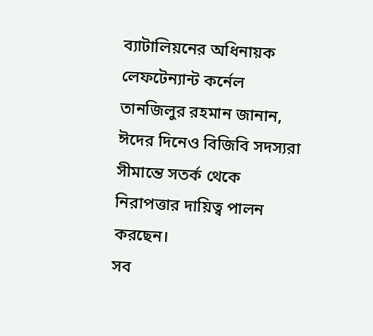ব্যাটালিয়নের অধিনায়ক লেফটেন্যান্ট কর্নেল তানজিলুর রহমান জানান, ঈদের দিনেও বিজিবি সদস্যরা সীমান্তে সতর্ক থেকে নিরাপত্তার দায়িত্ব পালন করছেন।
সব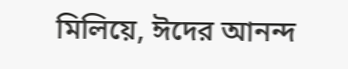মিলিয়ে, ঈদের আনন্দ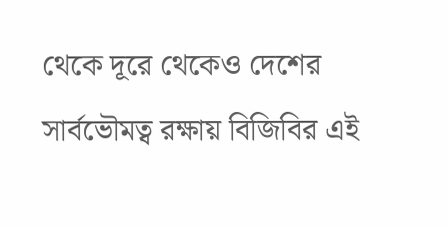থেকে দূরে থেকেও দেশের সার্বভৌমত্ব রক্ষায় বিজিবির এই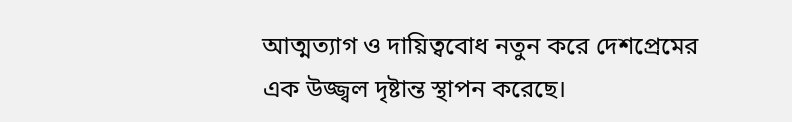আত্মত্যাগ ও দায়িত্ববোধ নতুন করে দেশপ্রেমের এক উজ্জ্বল দৃষ্টান্ত স্থাপন করেছে।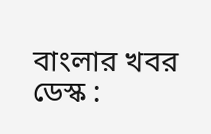বাংলার খবর ডেস্ক :